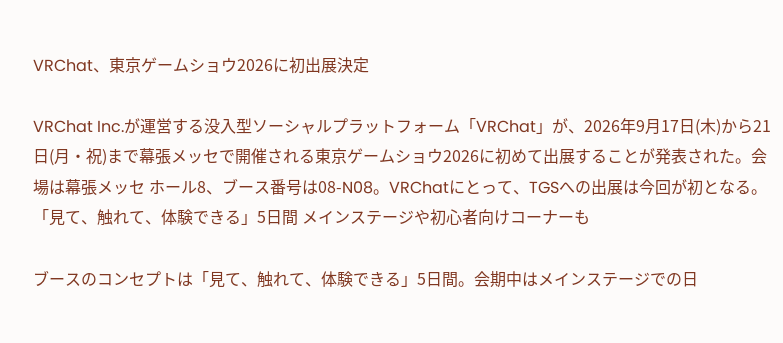VRChat、東京ゲームショウ2026に初出展決定

VRChat Inc.が運営する没入型ソーシャルプラットフォーム「VRChat」が、2026年9月17日(木)から21日(月・祝)まで幕張メッセで開催される東京ゲームショウ2026に初めて出展することが発表された。会場は幕張メッセ ホール8、ブース番号は08-N08。VRChatにとって、TGSへの出展は今回が初となる。
「見て、触れて、体験できる」5日間 メインステージや初心者向けコーナーも

ブースのコンセプトは「見て、触れて、体験できる」5日間。会期中はメインステージでの日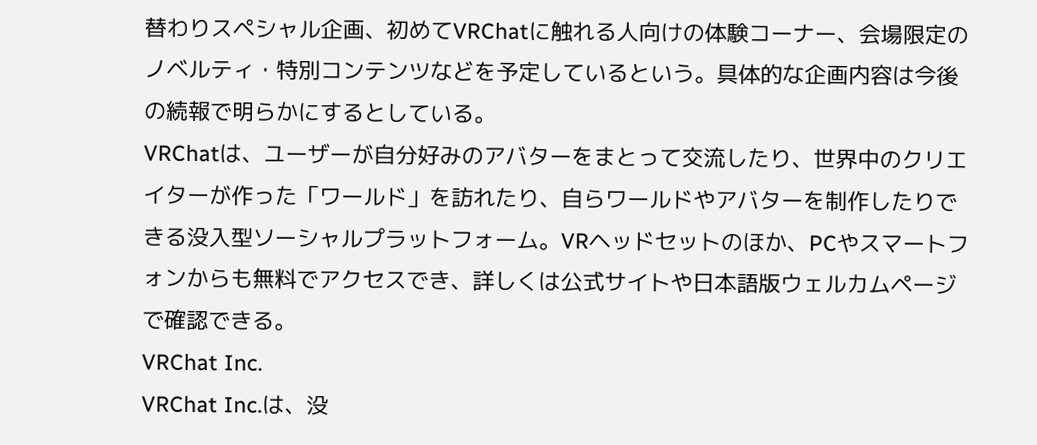替わりスペシャル企画、初めてVRChatに触れる人向けの体験コーナー、会場限定のノベルティ・特別コンテンツなどを予定しているという。具体的な企画内容は今後の続報で明らかにするとしている。
VRChatは、ユーザーが自分好みのアバターをまとって交流したり、世界中のクリエイターが作った「ワールド」を訪れたり、自らワールドやアバターを制作したりできる没入型ソーシャルプラットフォーム。VRヘッドセットのほか、PCやスマートフォンからも無料でアクセスでき、詳しくは公式サイトや日本語版ウェルカムページで確認できる。
VRChat Inc.
VRChat Inc.は、没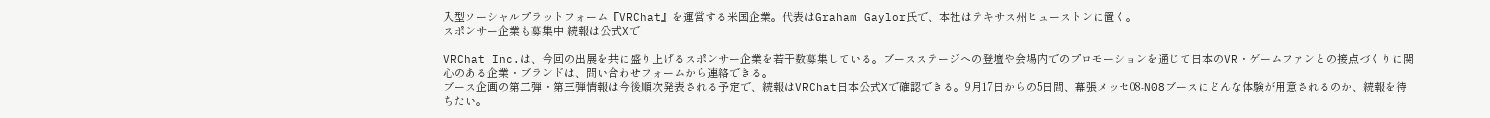入型ソーシャルプラットフォーム『VRChat』を運営する米国企業。代表はGraham Gaylor氏で、本社はテキサス州ヒューストンに置く。
スポンサー企業も募集中 続報は公式Xで

VRChat Inc.は、今回の出展を共に盛り上げるスポンサー企業を若干数募集している。ブースステージへの登壇や会場内でのプロモーションを通じて日本のVR・ゲームファンとの接点づくりに関心のある企業・ブランドは、問い合わせフォームから連絡できる。
ブース企画の第二弾・第三弾情報は今後順次発表される予定で、続報はVRChat日本公式Xで確認できる。9月17日からの5日間、幕張メッセ08-N08ブースにどんな体験が用意されるのか、続報を待ちたい。